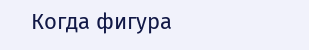Когда фигура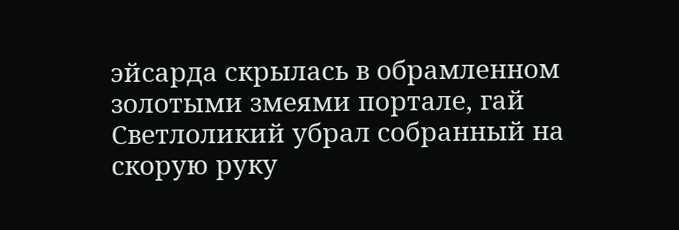эйсарда скрылась в обрамленном золотыми змеями портале, гай Светлоликий убрал собранный на скорую руку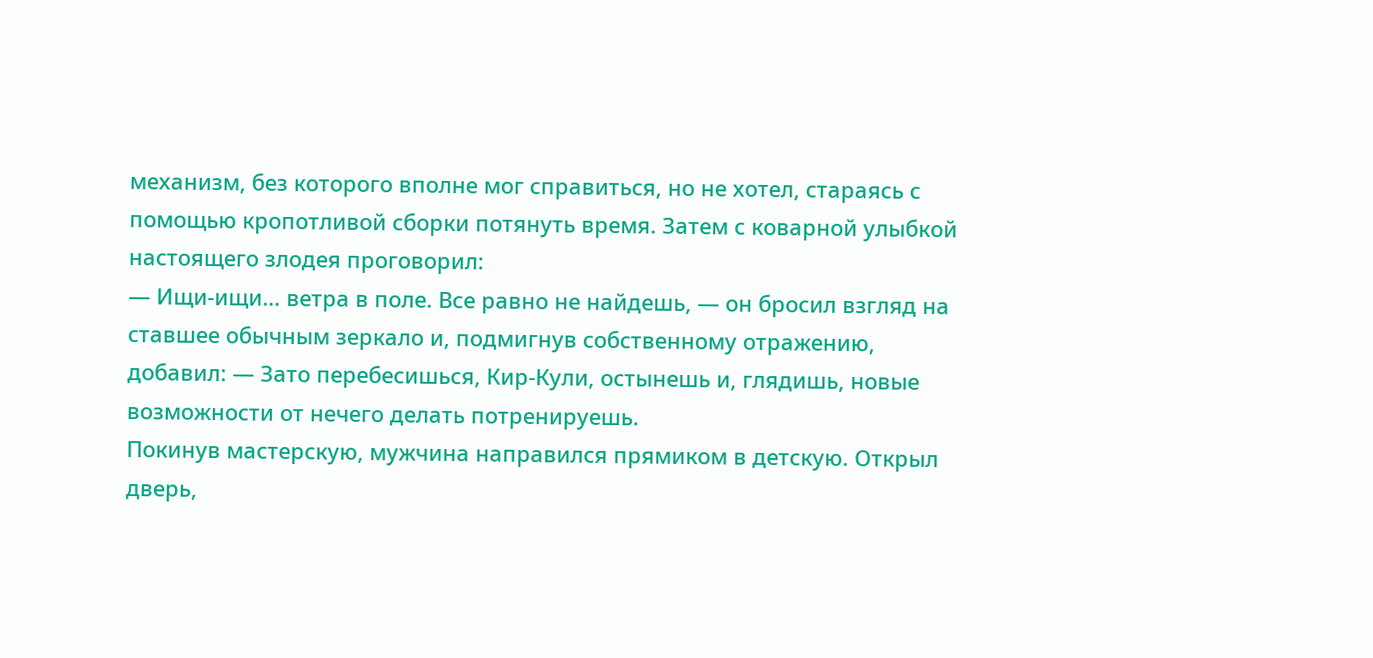механизм, без которого вполне мог справиться, но не хотел, стараясь с помощью кропотливой сборки потянуть время. Затем с коварной улыбкой настоящего злодея проговорил:
— Ищи-ищи… ветра в поле. Все равно не найдешь, — он бросил взгляд на ставшее обычным зеркало и, подмигнув собственному отражению, добавил: — Зато перебесишься, Кир-Кули, остынешь и, глядишь, новые возможности от нечего делать потренируешь.
Покинув мастерскую, мужчина направился прямиком в детскую. Открыл дверь,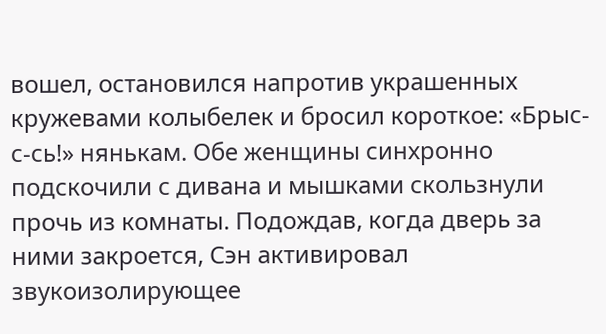вошел, остановился напротив украшенных кружевами колыбелек и бросил короткое: «Брыс-с-сь!» нянькам. Обе женщины синхронно подскочили с дивана и мышками скользнули прочь из комнаты. Подождав, когда дверь за ними закроется, Сэн активировал звукоизолирующее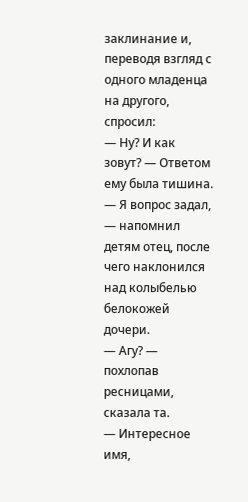заклинание и, переводя взгляд с одного младенца на другого, спросил:
— Ну? И как зовут? — Ответом ему была тишина. — Я вопрос задал, — напомнил детям отец, после чего наклонился над колыбелью белокожей дочери.
— Агу? — похлопав ресницами, сказала та.
— Интересное имя,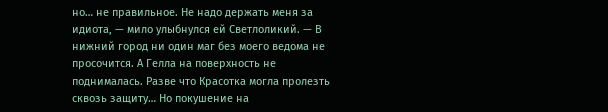но… не правильное. Не надо держать меня за идиота, — мило улыбнулся ей Светлоликий. — В нижний город ни один маг без моего ведома не просочится. А Гелла на поверхность не поднималась. Разве что Красотка могла пролезть сквозь защиту… Но покушение на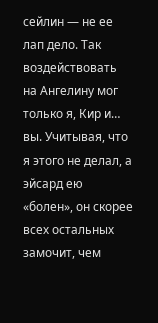сейлин — не ее лап дело. Так воздействовать на Ангелину мог только я, Кир и… вы. Учитывая, что я этого не делал, а эйсард ею «болен», он скорее всех остальных замочит, чем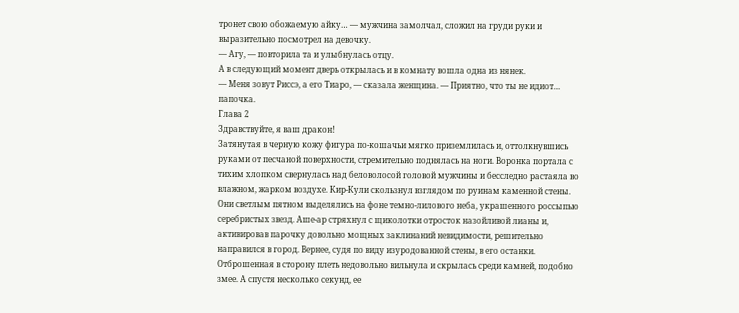тронет свою обожаемую айку… — мужчина замолчал, сложил на груди руки и выразительно посмотрел на девочку.
— Агу, — повторила та и улыбнулась отцу.
А в следующий момент дверь открылась и в комнату вошла одна из нянек.
— Меня зовут Риссэ, а его Тиаро, — сказала женщина. — Приятно, что ты не идиот… папочка.
Глава 2
Здравствуйте, я ваш дракон!
Затянутая в черную кожу фигура по-кошачьи мягко приземлилась и, оттолкнувшись руками от песчаной поверхности, стремительно поднялась на ноги. Воронка портала с тихим хлопком свернулась над беловолосой головой мужчины и бесследно растаяла во влажном, жарком воздухе. Кир-Кули скользнул взглядом по руинам каменной стены. Они светлым пятном выделялись на фоне темно-лилового неба, украшенного россыпью серебристых звезд. Аше-ар стряхнул с щиколотки отросток назойливой лианы и, активировав парочку довольно мощных заклинаний невидимости, решительно направился в город. Вернее, судя по виду изуродованной стены, в его останки. Отброшенная в сторону плеть недовольно вильнула и скрылась среди камней, подобно змее. А спустя несколько секунд, ее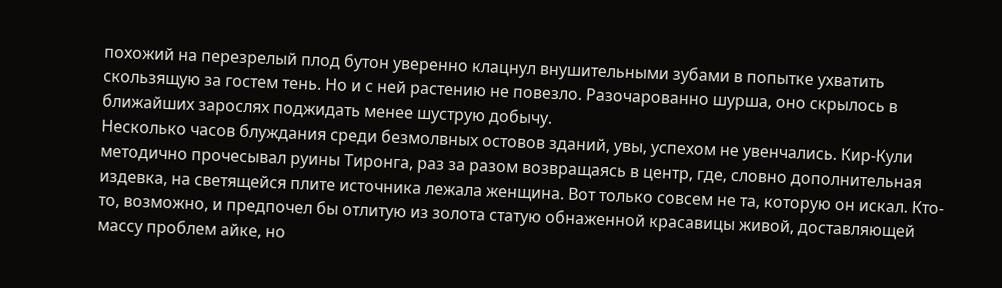похожий на перезрелый плод бутон уверенно клацнул внушительными зубами в попытке ухватить скользящую за гостем тень. Но и с ней растению не повезло. Разочарованно шурша, оно скрылось в ближайших зарослях поджидать менее шуструю добычу.
Несколько часов блуждания среди безмолвных остовов зданий, увы, успехом не увенчались. Кир-Кули методично прочесывал руины Тиронга, раз за разом возвращаясь в центр, где, словно дополнительная издевка, на светящейся плите источника лежала женщина. Вот только совсем не та, которую он искал. Кто-то, возможно, и предпочел бы отлитую из золота статую обнаженной красавицы живой, доставляющей массу проблем айке, но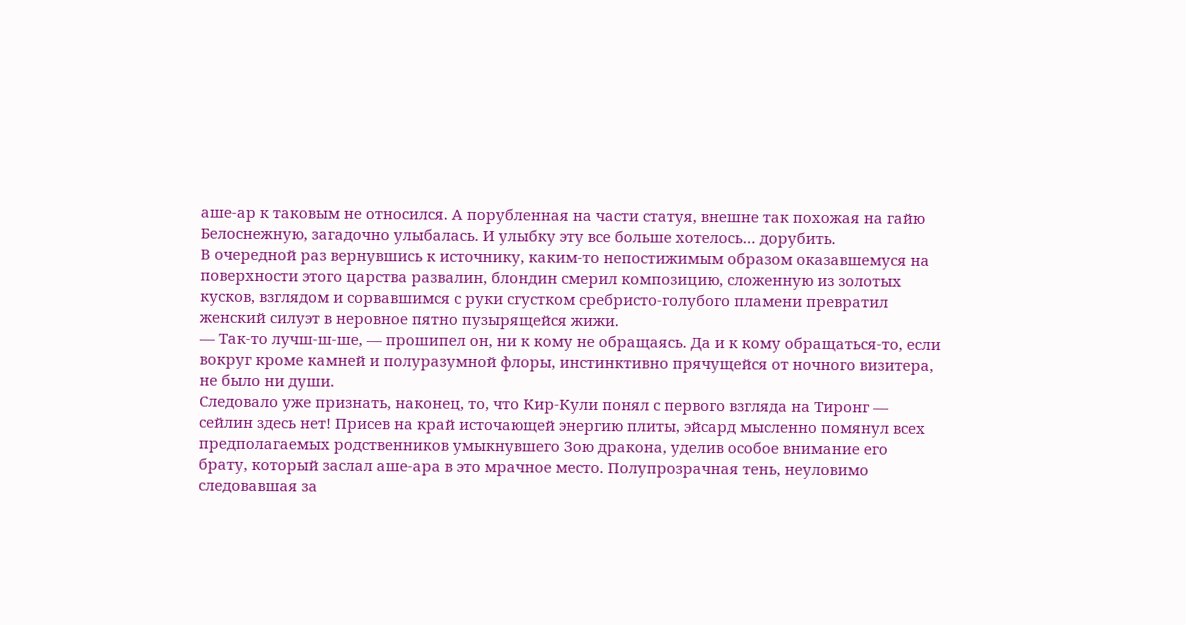аше-ар к таковым не относился. А порубленная на части статуя, внешне так похожая на гайю Белоснежную, загадочно улыбалась. И улыбку эту все больше хотелось… дорубить.
В очередной раз вернувшись к источнику, каким-то непостижимым образом оказавшемуся на поверхности этого царства развалин, блондин смерил композицию, сложенную из золотых кусков, взглядом и сорвавшимся с руки сгустком сребристо-голубого пламени превратил женский силуэт в неровное пятно пузырящейся жижи.
— Так-то лучш-ш-ше, — прошипел он, ни к кому не обращаясь. Да и к кому обращаться-то, если вокруг кроме камней и полуразумной флоры, инстинктивно прячущейся от ночного визитера, не было ни души.
Следовало уже признать, наконец, то, что Кир-Кули понял с первого взгляда на Тиронг — сейлин здесь нет! Присев на край источающей энергию плиты, эйсард мысленно помянул всех предполагаемых родственников умыкнувшего Зою дракона, уделив особое внимание его брату, который заслал аше-ара в это мрачное место. Полупрозрачная тень, неуловимо следовавшая за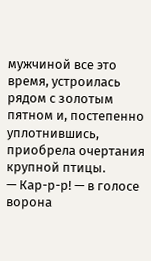мужчиной все это время, устроилась рядом с золотым пятном и, постепенно уплотнившись, приобрела очертания крупной птицы.
— Кар-р-р! — в голосе ворона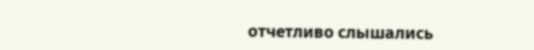отчетливо слышались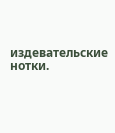издевательские нотки.